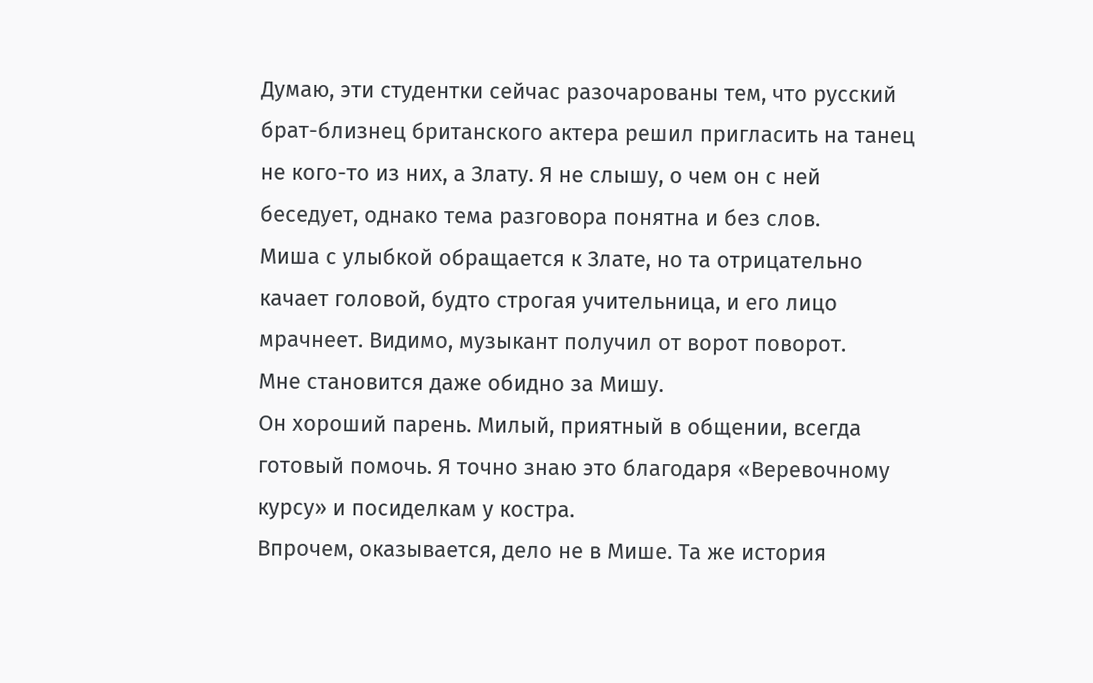Думаю, эти студентки сейчас разочарованы тем, что русский брат-близнец британского актера решил пригласить на танец не кого-то из них, а Злату. Я не слышу, о чем он с ней беседует, однако тема разговора понятна и без слов.
Миша с улыбкой обращается к Злате, но та отрицательно качает головой, будто строгая учительница, и его лицо мрачнеет. Видимо, музыкант получил от ворот поворот.
Мне становится даже обидно за Мишу.
Он хороший парень. Милый, приятный в общении, всегда готовый помочь. Я точно знаю это благодаря «Веревочному курсу» и посиделкам у костра.
Впрочем, оказывается, дело не в Мише. Та же история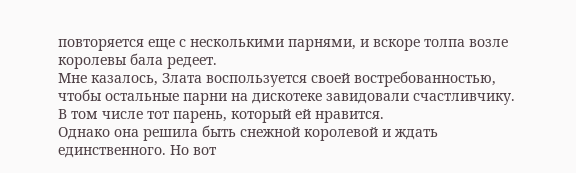повторяется еще с несколькими парнями, и вскоре толпа возле королевы бала редеет.
Мне казалось, Злата воспользуется своей востребованностью, чтобы остальные парни на дискотеке завидовали счастливчику. В том числе тот парень, который ей нравится.
Однако она решила быть снежной королевой и ждать единственного. Но вот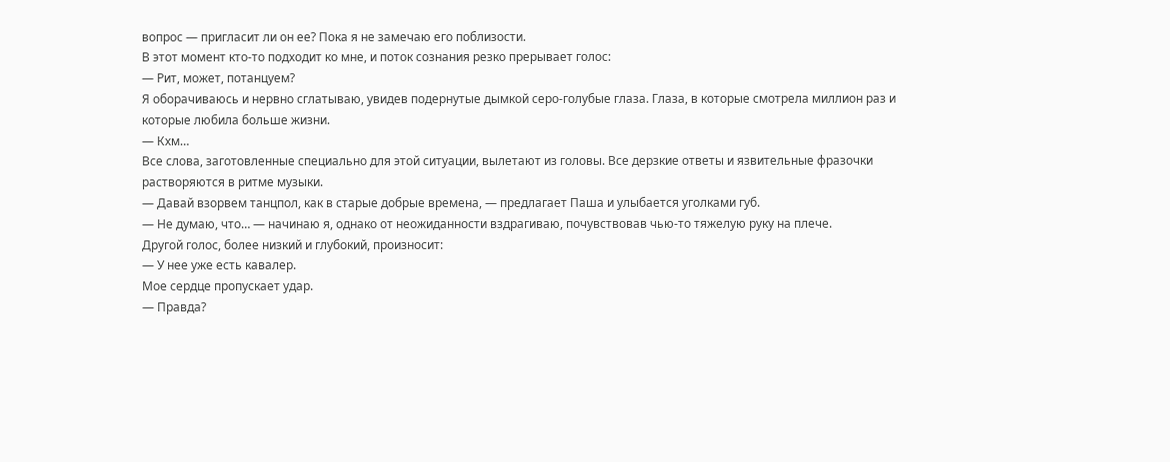вопрос — пригласит ли он ее? Пока я не замечаю его поблизости.
В этот момент кто-то подходит ко мне, и поток сознания резко прерывает голос:
— Рит, может, потанцуем?
Я оборачиваюсь и нервно сглатываю, увидев подернутые дымкой серо-голубые глаза. Глаза, в которые смотрела миллион раз и которые любила больше жизни.
— Кхм…
Все слова, заготовленные специально для этой ситуации, вылетают из головы. Все дерзкие ответы и язвительные фразочки растворяются в ритме музыки.
— Давай взорвем танцпол, как в старые добрые времена, — предлагает Паша и улыбается уголками губ.
— Не думаю, что… — начинаю я, однако от неожиданности вздрагиваю, почувствовав чью-то тяжелую руку на плече.
Другой голос, более низкий и глубокий, произносит:
— У нее уже есть кавалер.
Мое сердце пропускает удар.
— Правда?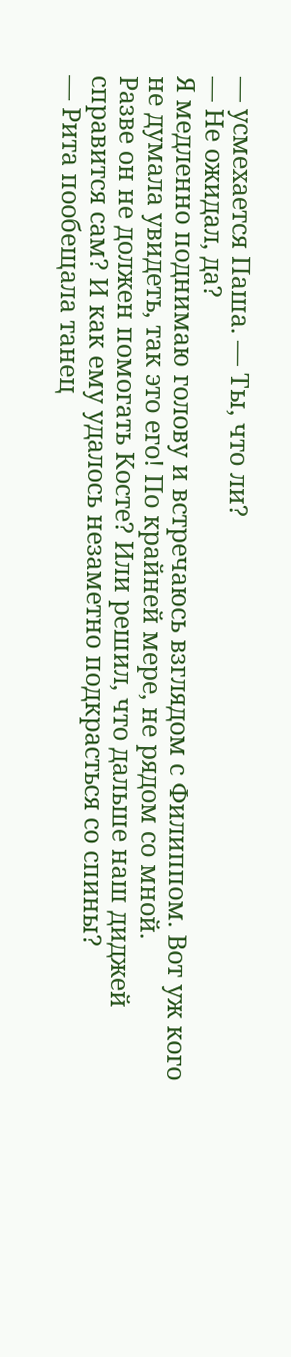— усмехается Паша. — Ты, что ли?
— Не ожидал, да?
Я медленно поднимаю голову и встречаюсь взглядом с Филиппом. Вот уж кого не думала увидеть, так это его! По крайней мере, не рядом со мной.
Разве он не должен помогать Косте? Или решил, что дальше наш диджей справится сам? И как ему удалось незаметно подкрасться со спины?
— Рита пообещала танец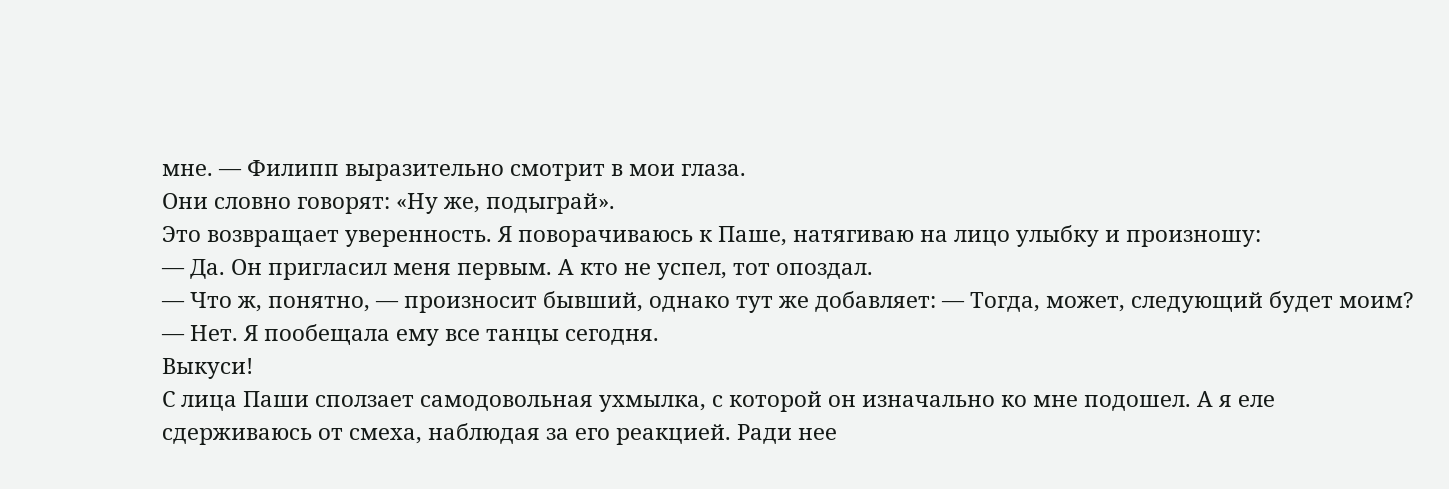мне. — Филипп выразительно смотрит в мои глаза.
Они словно говорят: «Ну же, подыграй».
Это возвращает уверенность. Я поворачиваюсь к Паше, натягиваю на лицо улыбку и произношу:
— Да. Он пригласил меня первым. А кто не успел, тот опоздал.
— Что ж, понятно, — произносит бывший, однако тут же добавляет: — Тогда, может, следующий будет моим?
— Нет. Я пообещала ему все танцы сегодня.
Выкуси!
С лица Паши сползает самодовольная ухмылка, с которой он изначально ко мне подошел. А я еле сдерживаюсь от смеха, наблюдая за его реакцией. Ради нее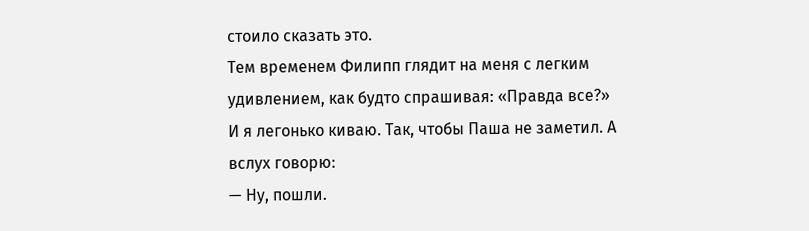стоило сказать это.
Тем временем Филипп глядит на меня с легким удивлением, как будто спрашивая: «Правда все?»
И я легонько киваю. Так, чтобы Паша не заметил. А вслух говорю:
— Ну, пошли.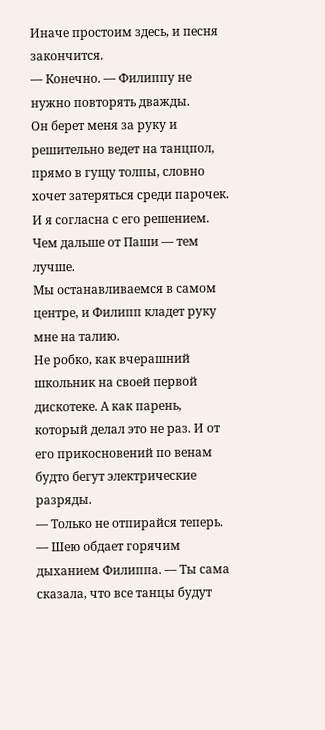Иначе простоим здесь, и песня закончится.
— Конечно. — Филиппу не нужно повторять дважды.
Он берет меня за руку и решительно ведет на танцпол, прямо в гущу толпы, словно хочет затеряться среди парочек. И я согласна с его решением. Чем дальше от Паши — тем лучше.
Мы останавливаемся в самом центре, и Филипп кладет руку мне на талию.
Не робко, как вчерашний школьник на своей первой дискотеке. А как парень, который делал это не раз. И от его прикосновений по венам будто бегут электрические разряды.
— Только не отпирайся теперь. — Шею обдает горячим дыханием Филиппа. — Ты сама сказала, что все танцы будут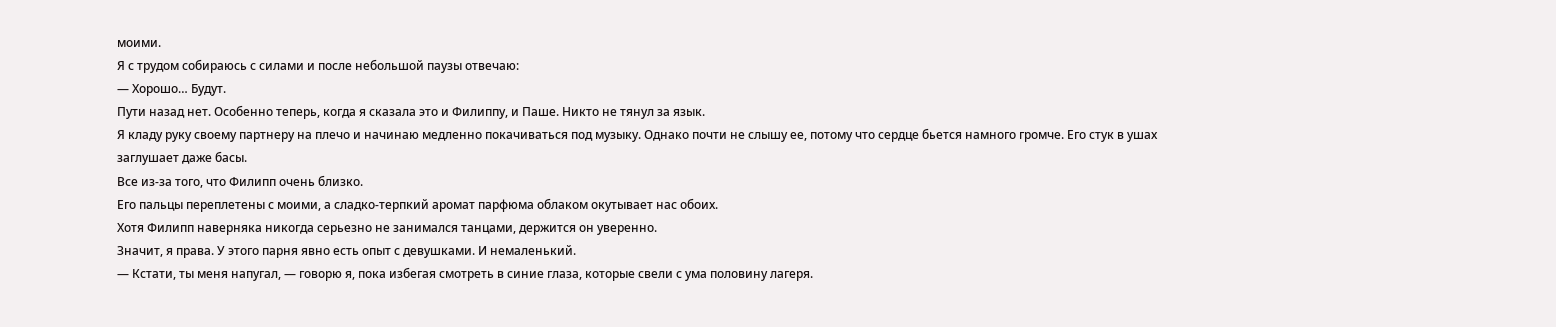моими.
Я с трудом собираюсь с силами и после небольшой паузы отвечаю:
— Хорошо… Будут.
Пути назад нет. Особенно теперь, когда я сказала это и Филиппу, и Паше. Никто не тянул за язык.
Я кладу руку своему партнеру на плечо и начинаю медленно покачиваться под музыку. Однако почти не слышу ее, потому что сердце бьется намного громче. Его стук в ушах заглушает даже басы.
Все из-за того, что Филипп очень близко.
Его пальцы переплетены с моими, а сладко-терпкий аромат парфюма облаком окутывает нас обоих.
Хотя Филипп наверняка никогда серьезно не занимался танцами, держится он уверенно.
Значит, я права. У этого парня явно есть опыт с девушками. И немаленький.
— Кстати, ты меня напугал, — говорю я, пока избегая смотреть в синие глаза, которые свели с ума половину лагеря.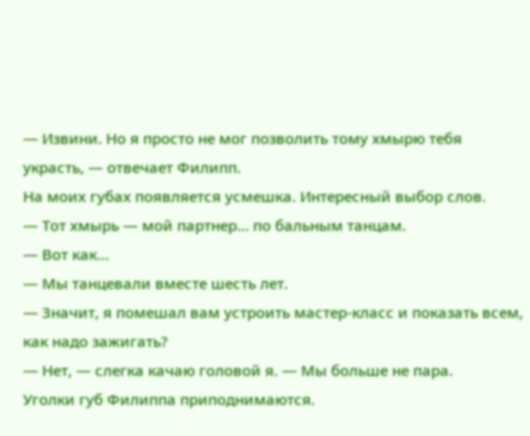— Извини. Но я просто не мог позволить тому хмырю тебя украсть, — отвечает Филипп.
На моих губах появляется усмешка. Интересный выбор слов.
— Тот хмырь — мой партнер… по бальным танцам.
— Вот как…
— Мы танцевали вместе шесть лет.
— Значит, я помешал вам устроить мастер-класс и показать всем, как надо зажигать?
— Нет, — слегка качаю головой я. — Мы больше не пара.
Уголки губ Филиппа приподнимаются.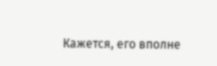Кажется, его вполне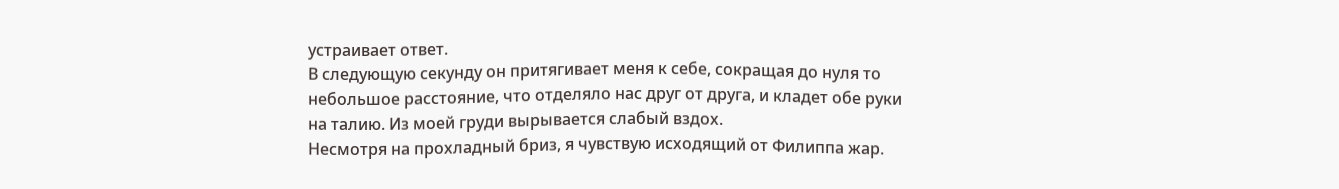устраивает ответ.
В следующую секунду он притягивает меня к себе, сокращая до нуля то небольшое расстояние, что отделяло нас друг от друга, и кладет обе руки на талию. Из моей груди вырывается слабый вздох.
Несмотря на прохладный бриз, я чувствую исходящий от Филиппа жар.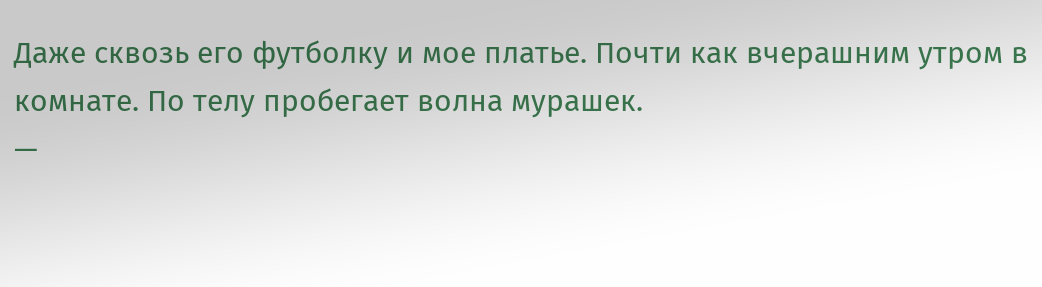Даже сквозь его футболку и мое платье. Почти как вчерашним утром в комнате. По телу пробегает волна мурашек.
—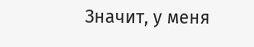Значит, у меня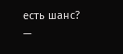есть шанс? —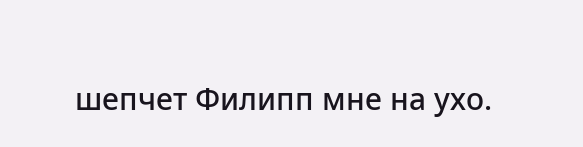шепчет Филипп мне на ухо.